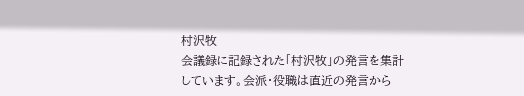村沢牧
会議録に記録された「村沢牧」の発言を集計しています。会派・役職は直近の発言から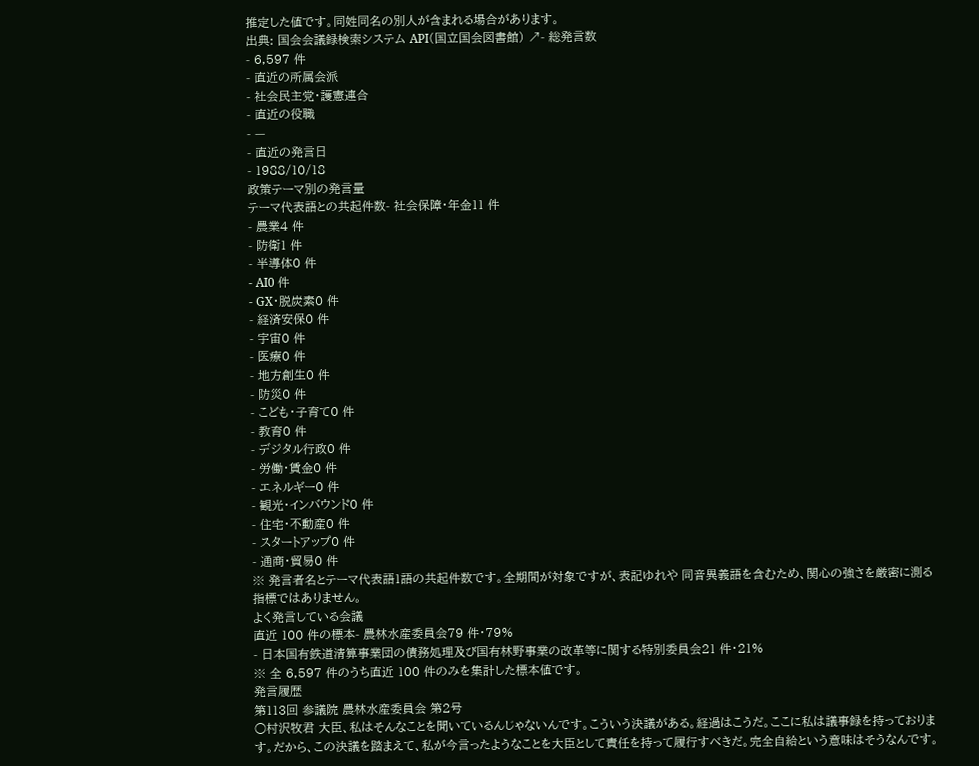推定した値です。同姓同名の別人が含まれる場合があります。
出典: 国会会議録検索システム API(国立国会図書館) ↗- 総発言数
- 6,597 件
- 直近の所属会派
- 社会民主党・護憲連合
- 直近の役職
- —
- 直近の発言日
- 1988/10/18
政策テーマ別の発言量
テーマ代表語との共起件数- 社会保障・年金11 件
- 農業4 件
- 防衛1 件
- 半導体0 件
- AI0 件
- GX・脱炭素0 件
- 経済安保0 件
- 宇宙0 件
- 医療0 件
- 地方創生0 件
- 防災0 件
- こども・子育て0 件
- 教育0 件
- デジタル行政0 件
- 労働・賃金0 件
- エネルギー0 件
- 観光・インバウンド0 件
- 住宅・不動産0 件
- スタートアップ0 件
- 通商・貿易0 件
※ 発言者名とテーマ代表語1語の共起件数です。全期間が対象ですが、表記ゆれや 同音異義語を含むため、関心の強さを厳密に測る指標ではありません。
よく発言している会議
直近 100 件の標本- 農林水産委員会79 件・79%
- 日本国有鉄道清算事業団の債務処理及び国有林野事業の改革等に関する特別委員会21 件・21%
※ 全 6,597 件のうち直近 100 件のみを集計した標本値です。
発言履歴
第113回 参議院 農林水産委員会 第2号
○村沢牧君 大臣、私はそんなことを聞いているんじゃないんです。こういう決議がある。経過はこうだ。ここに私は議事録を持っております。だから、この決議を踏まえて、私が今言ったようなことを大臣として責任を持って履行すべきだ。完全自給という意味はそうなんです。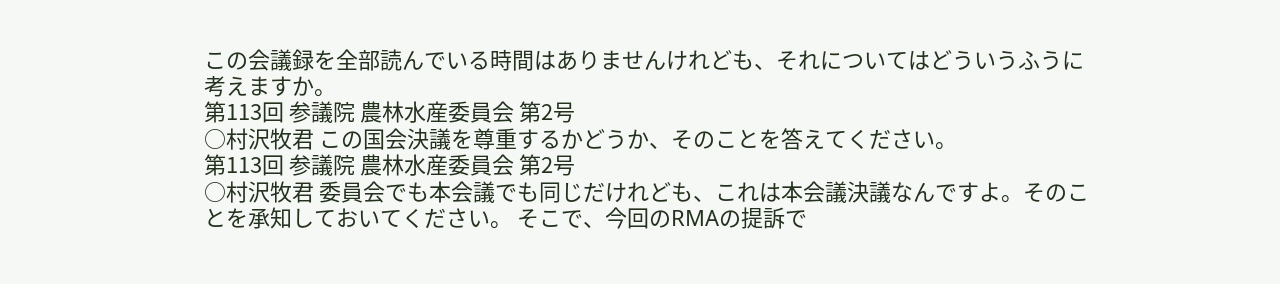この会議録を全部読んでいる時間はありませんけれども、それについてはどういうふうに考えますか。
第113回 参議院 農林水産委員会 第2号
○村沢牧君 この国会決議を尊重するかどうか、そのことを答えてください。
第113回 参議院 農林水産委員会 第2号
○村沢牧君 委員会でも本会議でも同じだけれども、これは本会議決議なんですよ。そのことを承知しておいてください。 そこで、今回のRMAの提訴で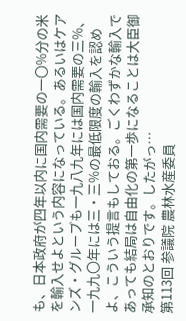も、日本政府が四年以内に国内需要の一〇%分の米を輸入せよという内容になっている。あるいはケアンズ・グループも一九八九年には国内需要の三%、一九九〇年には三・三%の最低限度の輸入を認めよ、こういう提言もしておる。ごくわずかな輸入であっても結局は自由化の第一歩になることは大臣御承知のとおりです。したがっ…
第113回 参議院 農林水産委員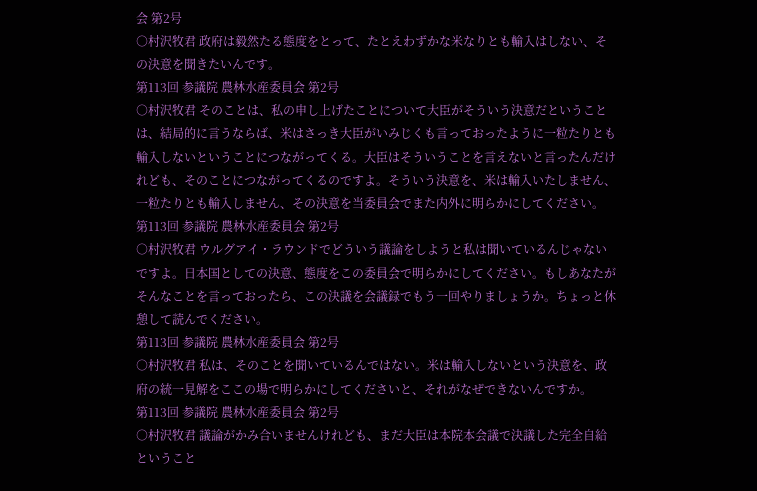会 第2号
○村沢牧君 政府は毅然たる態度をとって、たとえわずかな米なりとも輸入はしない、その決意を聞きたいんです。
第113回 参議院 農林水産委員会 第2号
○村沢牧君 そのことは、私の申し上げたことについて大臣がそういう決意だということは、結局的に言うならば、米はさっき大臣がいみじくも言っておったように一粒たりとも輸入しないということにつながってくる。大臣はそういうことを言えないと言ったんだけれども、そのことにつながってくるのですよ。そういう決意を、米は輸入いたしません、一粒たりとも輸入しません、その決意を当委員会でまた内外に明らかにしてください。
第113回 参議院 農林水産委員会 第2号
○村沢牧君 ウルグアイ・ラウンドでどういう議論をしようと私は聞いているんじゃないですよ。日本国としての決意、態度をこの委員会で明らかにしてください。もしあなたがそんなことを言っておったら、この決議を会議録でもう一回やりましょうか。ちょっと休憩して読んでください。
第113回 参議院 農林水産委員会 第2号
○村沢牧君 私は、そのことを聞いているんではない。米は輸入しないという決意を、政府の統一見解をここの場で明らかにしてくださいと、それがなぜできないんですか。
第113回 参議院 農林水産委員会 第2号
○村沢牧君 議論がかみ合いませんけれども、まだ大臣は本院本会議で決議した完全自給ということ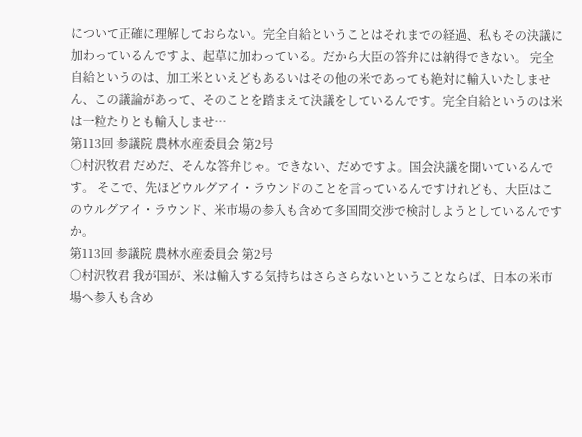について正確に理解しておらない。完全自給ということはそれまでの経過、私もその決議に加わっているんですよ、起草に加わっている。だから大臣の答弁には納得できない。 完全自給というのは、加工米といえどもあるいはその他の米であっても絶対に輸入いたしません、この議論があって、そのことを踏まえて決議をしているんです。完全自給というのは米は一粒たりとも輸入しませ…
第113回 参議院 農林水産委員会 第2号
○村沢牧君 だめだ、そんな答弁じゃ。できない、だめですよ。国会決議を聞いているんです。 そこで、先ほどウルグアイ・ラウンドのことを言っているんですけれども、大臣はこのウルグアイ・ラウンド、米市場の参入も含めて多国間交渉で検討しようとしているんですか。
第113回 参議院 農林水産委員会 第2号
○村沢牧君 我が国が、米は輸入する気持ちはさらさらないということならば、日本の米市場へ参入も含め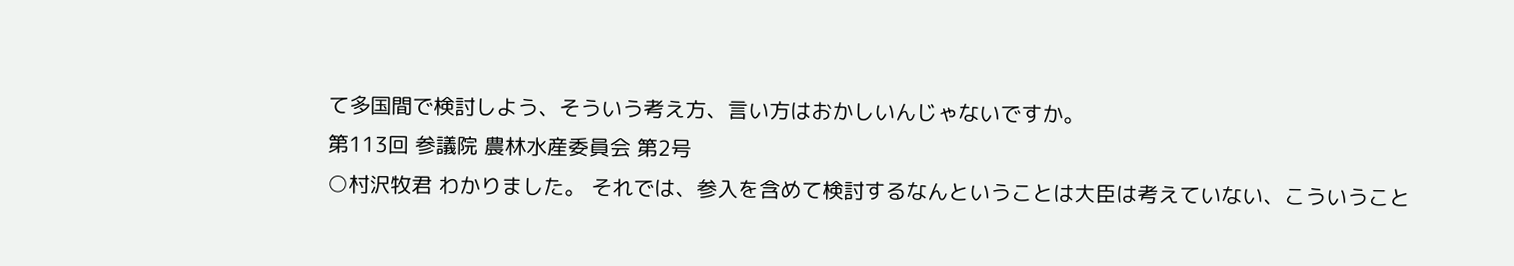て多国間で検討しよう、そういう考え方、言い方はおかしいんじゃないですか。
第113回 参議院 農林水産委員会 第2号
○村沢牧君 わかりました。 それでは、参入を含めて検討するなんということは大臣は考えていない、こういうこと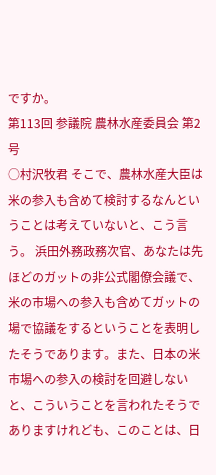ですか。
第113回 参議院 農林水産委員会 第2号
○村沢牧君 そこで、農林水産大臣は米の参入も含めて検討するなんということは考えていないと、こう言う。 浜田外務政務次官、あなたは先ほどのガットの非公式閣僚会議で、米の市場への参入も含めてガットの場で協議をするということを表明したそうであります。また、日本の米市場への参入の検討を回避しないと、こういうことを言われたそうでありますけれども、このことは、日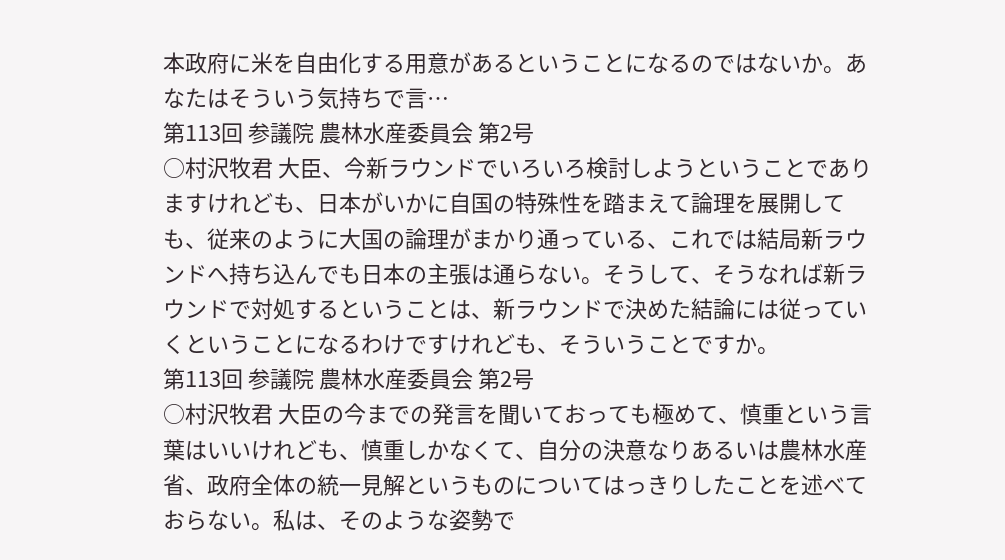本政府に米を自由化する用意があるということになるのではないか。あなたはそういう気持ちで言…
第113回 参議院 農林水産委員会 第2号
○村沢牧君 大臣、今新ラウンドでいろいろ検討しようということでありますけれども、日本がいかに自国の特殊性を踏まえて論理を展開しても、従来のように大国の論理がまかり通っている、これでは結局新ラウンドへ持ち込んでも日本の主張は通らない。そうして、そうなれば新ラウンドで対処するということは、新ラウンドで決めた結論には従っていくということになるわけですけれども、そういうことですか。
第113回 参議院 農林水産委員会 第2号
○村沢牧君 大臣の今までの発言を聞いておっても極めて、慎重という言葉はいいけれども、慎重しかなくて、自分の決意なりあるいは農林水産省、政府全体の統一見解というものについてはっきりしたことを述べておらない。私は、そのような姿勢で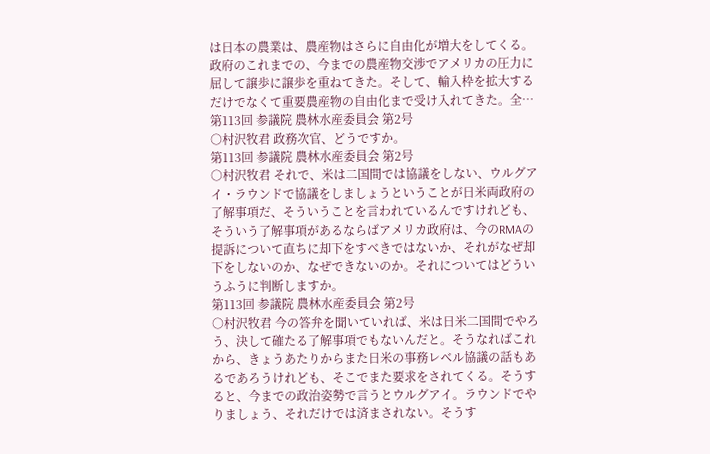は日本の農業は、農産物はさらに自由化が増大をしてくる。政府のこれまでの、今までの農産物交渉でアメリカの圧力に屈して譲歩に譲歩を重ねてきた。そして、輸入枠を拡大するだけでなくて重要農産物の自由化まで受け入れてきた。全…
第113回 参議院 農林水産委員会 第2号
○村沢牧君 政務次官、どうですか。
第113回 参議院 農林水産委員会 第2号
○村沢牧君 それで、米は二国間では協議をしない、ウルグアイ・ラウンドで協議をしましょうということが日米両政府の了解事項だ、そういうことを言われているんですけれども、そういう了解事項があるならばアメリカ政府は、今のRMAの提訴について直ちに却下をすべきではないか、それがなぜ却下をしないのか、なぜできないのか。それについてはどういうふうに判断しますか。
第113回 参議院 農林水産委員会 第2号
○村沢牧君 今の答弁を聞いていれば、米は日米二国間でやろう、決して確たる了解事項でもないんだと。そうなればこれから、きょうあたりからまた日米の事務レベル協議の話もあるであろうけれども、そこでまた要求をされてくる。そうすると、今までの政治姿勢で言うとウルグアイ。ラウンドでやりましょう、それだけでは済まされない。そうす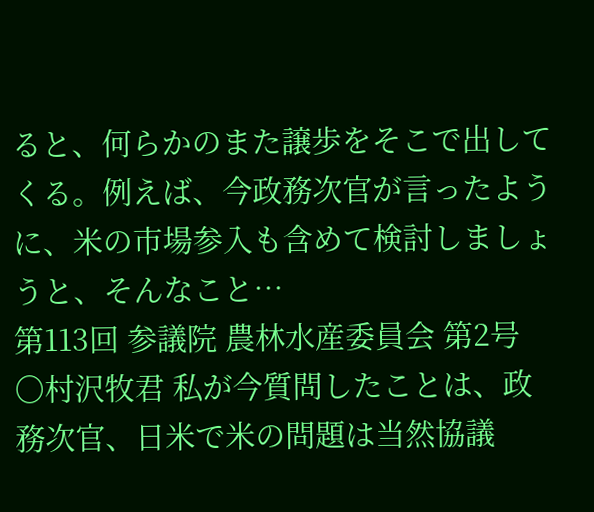ると、何らかのまた譲歩をそこで出してくる。例えば、今政務次官が言ったように、米の市場参入も含めて検討しましょうと、そんなこと…
第113回 参議院 農林水産委員会 第2号
○村沢牧君 私が今質問したことは、政務次官、日米で米の問題は当然協議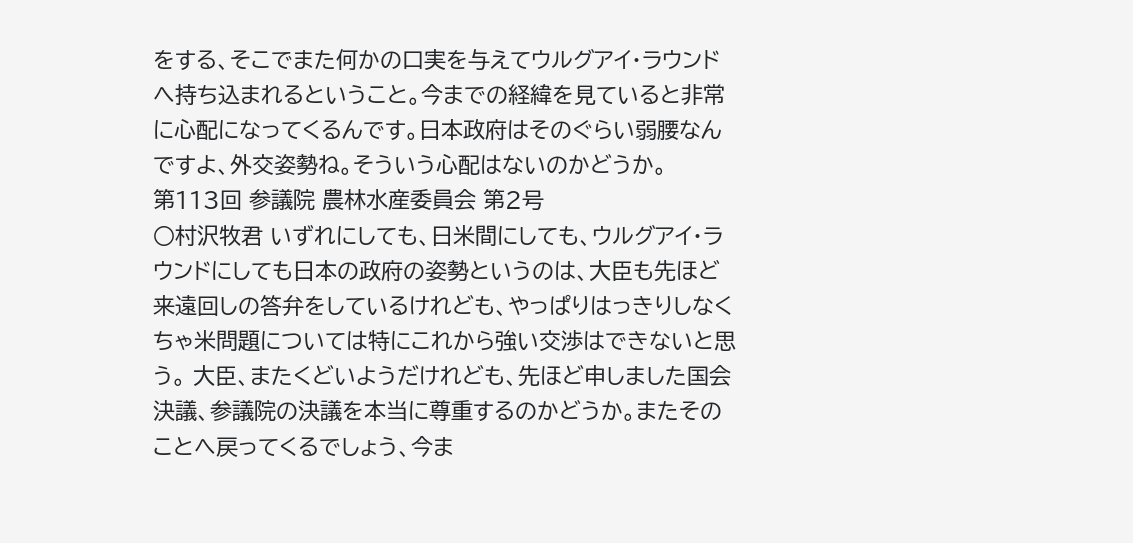をする、そこでまた何かの口実を与えてウルグアイ・ラウンドへ持ち込まれるということ。今までの経緯を見ていると非常に心配になってくるんです。日本政府はそのぐらい弱腰なんですよ、外交姿勢ね。そういう心配はないのかどうか。
第113回 参議院 農林水産委員会 第2号
○村沢牧君 いずれにしても、日米間にしても、ウルグアイ・ラウンドにしても日本の政府の姿勢というのは、大臣も先ほど来遠回しの答弁をしているけれども、やっぱりはっきりしなくちゃ米問題については特にこれから強い交渉はできないと思う。 大臣、またくどいようだけれども、先ほど申しました国会決議、参議院の決議を本当に尊重するのかどうか。またそのことへ戻ってくるでしょう、今ま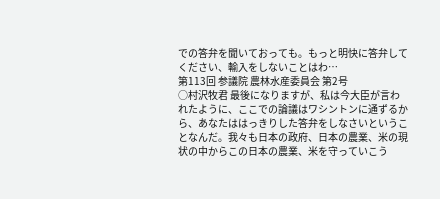での答弁を聞いておっても。もっと明快に答弁してください、輸入をしないことはわ…
第113回 参議院 農林水産委員会 第2号
○村沢牧君 最後になりますが、私は今大臣が言われたように、ここでの論議はワシントンに通ずるから、あなたははっきりした答弁をしなさいということなんだ。我々も日本の政府、日本の農業、米の現状の中からこの日本の農業、米を守っていこう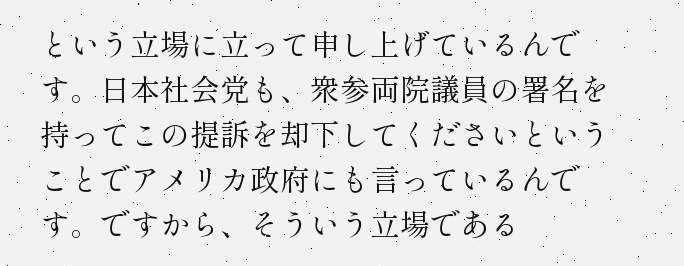という立場に立って申し上げているんです。日本社会党も、衆参両院議員の署名を持ってこの提訴を却下してくださいということでアメリカ政府にも言っているんです。ですから、そういう立場である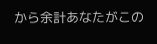から余計あなたがこの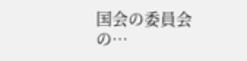国会の委員会の…